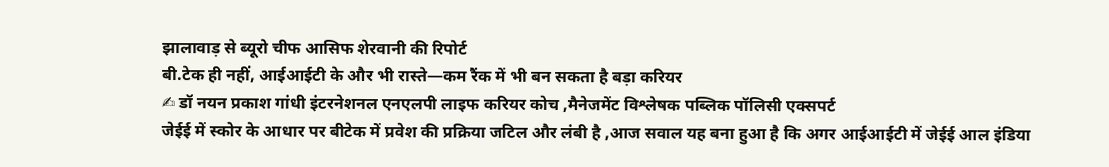झालावाड़ से ब्यूरो चीफ आसिफ शेरवानी की रिपोर्ट
बी.टेक ही नहीं, आईआईटी के और भी रास्ते—कम रैंक में भी बन सकता है बड़ा करियर
✍ डॉ नयन प्रकाश गांधी इंटरनेशनल एनएलपी लाइफ करियर कोच ,मैनेजमेंट विश्लेषक पब्लिक पॉलिसी एक्सपर्ट
जेईई में स्कोर के आधार पर बीटेक में प्रवेश की प्रक्रिया जटिल और लंबी है ,आज सवाल यह बना हुआ है कि अगर आईआईटी में जेईई आल इंडिया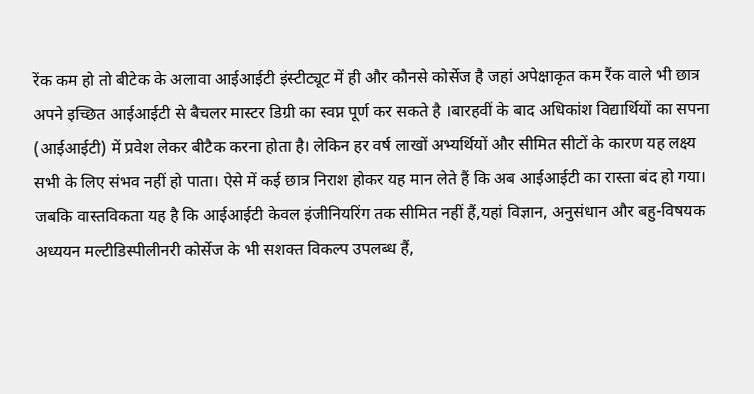रेंक कम हो तो बीटेक के अलावा आईआईटी इंस्टीट्यूट में ही और कौनसे कोर्सेज है जहां अपेक्षाकृत कम रैंक वाले भी छात्र अपने इच्छित आईआईटी से बैचलर मास्टर डिग्री का स्वप्न पूर्ण कर सकते है ।बारहवीं के बाद अधिकांश विद्यार्थियों का सपना (आईआईटी) में प्रवेश लेकर बीटैक करना होता है। लेकिन हर वर्ष लाखों अभ्यर्थियों और सीमित सीटों के कारण यह लक्ष्य सभी के लिए संभव नहीं हो पाता। ऐसे में कई छात्र निराश होकर यह मान लेते हैं कि अब आईआईटी का रास्ता बंद हो गया। जबकि वास्तविकता यह है कि आईआईटी केवल इंजीनियरिंग तक सीमित नहीं हैं,यहां विज्ञान, अनुसंधान और बहु-विषयक अध्ययन मल्टीडिस्पीलीनरी कोर्सेज के भी सशक्त विकल्प उपलब्ध हैं,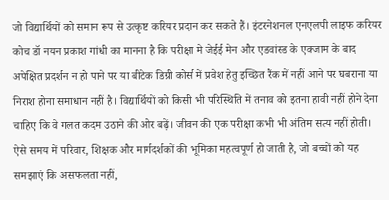जो विद्यार्थियों को समान रूप से उत्कृष्ट करियर प्रदान कर सकते हैं। इंटरनेशनल एनएलपी लाइफ करियर कोच डॉ नयन प्रकाश गांधी का मानना है कि परीक्षा मे जेईई मेन और एडवांस्ड के एक्जाम के बाद अपेक्षित प्रदर्शन न हो पाने पर या बीटेक डिग्री कोर्स में प्रवेश हेतु इच्छित रैंक में नहीं आने पर घबराना या निराश होना समाधान नहीं है। विद्यार्थियों को किसी भी परिस्थिति में तनाव को इतना हावी नहीं होने देना चाहिए कि वे गलत कदम उठाने की ओर बढ़ें। जीवन की एक परीक्षा कभी भी अंतिम सत्य नहीं होती। ऐसे समय में परिवार, शिक्षक और मार्गदर्शकों की भूमिका महत्वपूर्ण हो जाती है, जो बच्चों को यह समझाएं कि असफलता नहीं,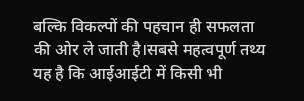बल्कि विकल्पों की पहचान ही सफलता की ओर ले जाती है।सबसे महत्वपूर्ण तथ्य यह है कि आईआईटी में किसी भी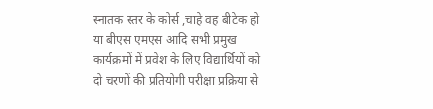स्नातक स्तर के कोर्स ,चाहे वह बीटेक हो या बीएस एमएस आदि सभी प्रमुख कार्यक्रमों में प्रवेश के लिए विद्यार्थियों को दो चरणों की प्रतियोगी परीक्षा प्रक्रिया से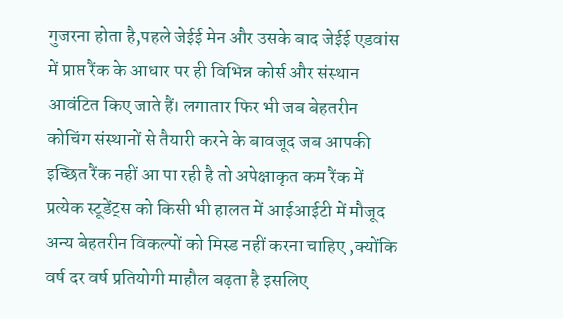गुजरना होता है,पहले जेईई मेन और उसके बाद जेईई एडवांस में प्राप्त रैंक के आधार पर ही विभिन्न कोर्स और संस्थान आवंटित किए जाते हैं। लगातार फिर भी जब बेहतरीन कोचिंग संस्थानों से तैयारी करने के बावजूद जब आपकी इच्छित रैंक नहीं आ पा रही है तो अपेक्षाकृत कम रैंक में प्रत्येक स्टूडेंट्स को किसी भी हालत में आईआईटी में मौजूद अन्य बेहतरीन विकल्पों को मिस्ड नहीं करना चाहिए ,क्योंकि वर्ष दर वर्ष प्रतियोगी माहौल बढ़ता है इसलिए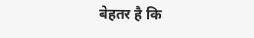बेहतर है कि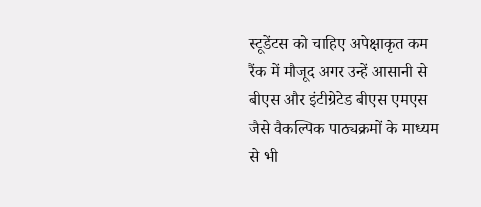स्टूडेंटस को चाहिए अपेक्षाकृत कम रैंक में मौजूद अगर उन्हें आसानी से बीएस और इंटीग्रेटेड बीएस एमएस जैसे वैकल्पिक पाठ्यक्रमों के माध्यम से भी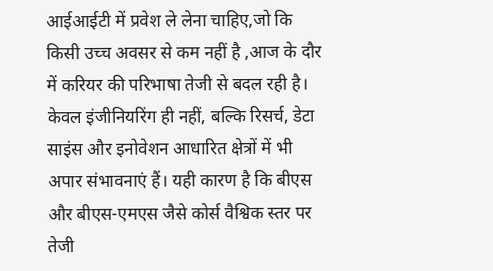आईआईटी में प्रवेश ले लेना चाहिए,जो कि किसी उच्च अवसर से कम नहीं है ,आज के दौर में करियर की परिभाषा तेजी से बदल रही है। केवल इंजीनियरिंग ही नहीं, बल्कि रिसर्च, डेटा साइंस और इनोवेशन आधारित क्षेत्रों में भी अपार संभावनाएं हैं। यही कारण है कि बीएस और बीएस-एमएस जैसे कोर्स वैश्विक स्तर पर तेजी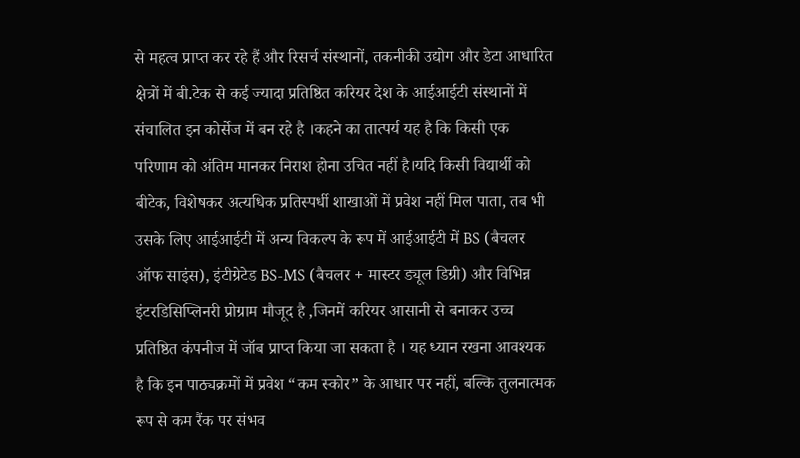से महत्व प्राप्त कर रहे हैं और रिसर्च संस्थानों, तकनीकी उद्योग और डेटा आधारित क्षेत्रों में बी.टेक से कई ज्यादा प्रतिष्ठित करियर देश के आईआईटी संस्थानों में संचालित इन कोर्सेज में बन रहे है ।कहने का तात्पर्य यह है कि किसी एक परिणाम को अंतिम मानकर निराश होना उचित नहीं है।यदि किसी विद्यार्थी को बीटेक, विशेषकर अत्यधिक प्रतिस्पर्धी शाखाओं में प्रवेश नहीं मिल पाता, तब भी उसके लिए आईआईटी में अन्य विकल्प के रूप में आईआईटी में BS (बैचलर ऑफ साइंस), इंटीग्रेटेड BS-MS (बैचलर + मास्टर ड्यूल डिग्री) और विभिन्न इंटरडिसिप्लिनरी प्रोग्राम मौजूद है ,जिनमें करियर आसानी से बनाकर उच्च प्रतिष्ठित कंपनीज में जॉब प्राप्त किया जा सकता है । यह ध्यान रखना आवश्यक है कि इन पाठ्यक्रमों में प्रवेश “कम स्कोर” के आधार पर नहीं, बल्कि तुलनात्मक रूप से कम रैंक पर संभव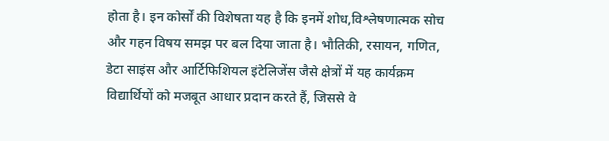होता है। इन कोर्सों की विशेषता यह है कि इनमें शोध,विश्लेषणात्मक सोच और गहन विषय समझ पर बल दिया जाता है। भौतिकी, रसायन, गणित, डेटा साइंस और आर्टिफिशियल इंटेलिजेंस जैसे क्षेत्रों में यह कार्यक्रम विद्यार्थियों को मजबूत आधार प्रदान करते हैं, जिससे वे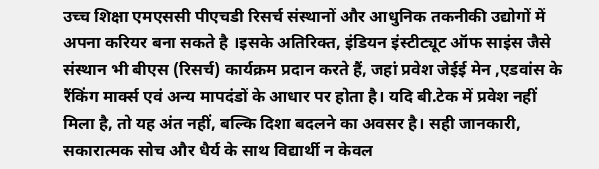उच्च शिक्षा एमएससी पीएचडी रिसर्च संस्थानों और आधुनिक तकनीकी उद्योगों में अपना करियर बना सकते है ।इसके अतिरिक्त, इंडियन इंस्टीट्यूट ऑफ साइंस जैसे संस्थान भी बीएस (रिसर्च) कार्यक्रम प्रदान करते हैं, जहां प्रवेश जेईई मेन ,एडवांस के रैंकिंग मार्क्स एवं अन्य मापदंडों के आधार पर होता है। यदि बी.टेक में प्रवेश नहीं मिला है, तो यह अंत नहीं, बल्कि दिशा बदलने का अवसर है। सही जानकारी, सकारात्मक सोच और धैर्य के साथ विद्यार्थी न केवल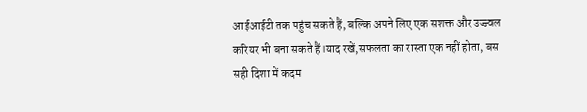आईआईटी तक पहुंच सकते हैं, बल्कि अपने लिए एक सशक्त और उज्ज्वल करियर भी बना सकते हैं।याद रखें,सफलता का रास्ता एक नहीं होता, बस सही दिशा में कदम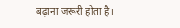बढ़ाना जरूरी होता है।